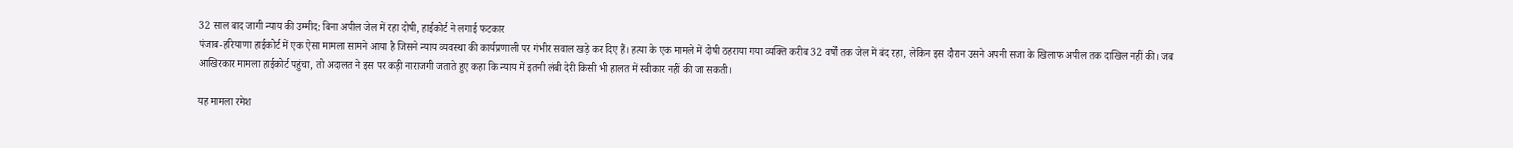32 साल बाद जागी न्याय की उम्मीद: बिना अपील जेल में रहा दोषी, हाईकोर्ट ने लगाई फटकार
पंजाब-हरियाणा हाईकोर्ट में एक ऐसा मामला सामने आया है जिसने न्याय व्यवस्था की कार्यप्रणाली पर गंभीर सवाल खड़े कर दिए हैं। हत्या के एक मामले में दोषी ठहराया गया व्यक्ति करीब 32 वर्षों तक जेल में बंद रहा, लेकिन इस दौरान उसने अपनी सजा के खिलाफ अपील तक दाखिल नहीं की। जब आखिरकार मामला हाईकोर्ट पहुंचा, तो अदालत ने इस पर कड़ी नाराजगी जताते हुए कहा कि न्याय में इतनी लंबी देरी किसी भी हालत में स्वीकार नहीं की जा सकती।

यह मामला रमेश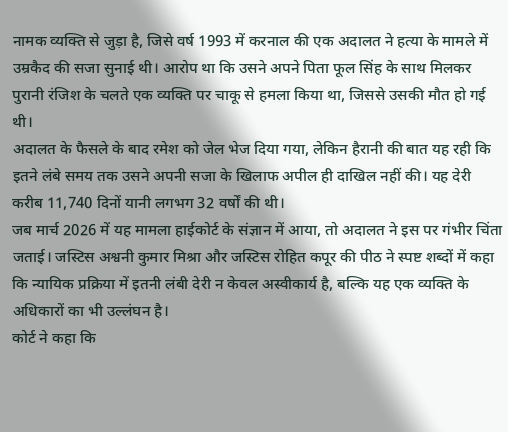नामक व्यक्ति से जुड़ा है, जिसे वर्ष 1993 में करनाल की एक अदालत ने हत्या के मामले में उम्रकैद की सजा सुनाई थी। आरोप था कि उसने अपने पिता फूल सिंह के साथ मिलकर पुरानी रंजिश के चलते एक व्यक्ति पर चाकू से हमला किया था, जिससे उसकी मौत हो गई थी।
अदालत के फैसले के बाद रमेश को जेल भेज दिया गया, लेकिन हैरानी की बात यह रही कि इतने लंबे समय तक उसने अपनी सजा के खिलाफ अपील ही दाखिल नहीं की। यह देरी करीब 11,740 दिनों यानी लगभग 32 वर्षों की थी।
जब मार्च 2026 में यह मामला हाईकोर्ट के संज्ञान में आया, तो अदालत ने इस पर गंभीर चिंता जताई। जस्टिस अश्वनी कुमार मिश्रा और जस्टिस रोहित कपूर की पीठ ने स्पष्ट शब्दों में कहा कि न्यायिक प्रक्रिया में इतनी लंबी देरी न केवल अस्वीकार्य है, बल्कि यह एक व्यक्ति के अधिकारों का भी उल्लंघन है।
कोर्ट ने कहा कि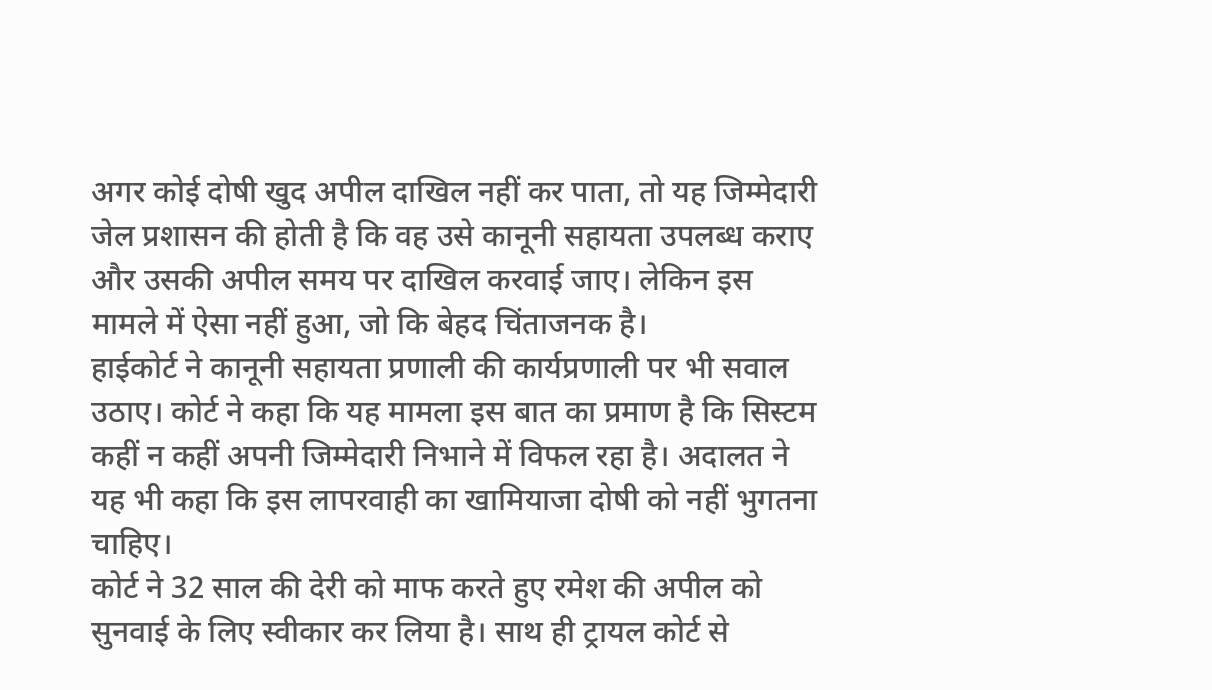अगर कोई दोषी खुद अपील दाखिल नहीं कर पाता, तो यह जिम्मेदारी जेल प्रशासन की होती है कि वह उसे कानूनी सहायता उपलब्ध कराए और उसकी अपील समय पर दाखिल करवाई जाए। लेकिन इस मामले में ऐसा नहीं हुआ, जो कि बेहद चिंताजनक है।
हाईकोर्ट ने कानूनी सहायता प्रणाली की कार्यप्रणाली पर भी सवाल उठाए। कोर्ट ने कहा कि यह मामला इस बात का प्रमाण है कि सिस्टम कहीं न कहीं अपनी जिम्मेदारी निभाने में विफल रहा है। अदालत ने यह भी कहा कि इस लापरवाही का खामियाजा दोषी को नहीं भुगतना चाहिए।
कोर्ट ने 32 साल की देरी को माफ करते हुए रमेश की अपील को सुनवाई के लिए स्वीकार कर लिया है। साथ ही ट्रायल कोर्ट से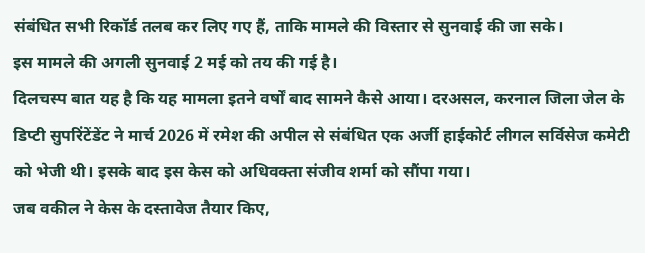संबंधित सभी रिकॉर्ड तलब कर लिए गए हैं, ताकि मामले की विस्तार से सुनवाई की जा सके।
इस मामले की अगली सुनवाई 2 मई को तय की गई है।
दिलचस्प बात यह है कि यह मामला इतने वर्षों बाद सामने कैसे आया। दरअसल, करनाल जिला जेल के डिप्टी सुपरिंटेंडेंट ने मार्च 2026 में रमेश की अपील से संबंधित एक अर्जी हाईकोर्ट लीगल सर्विसेज कमेटी को भेजी थी। इसके बाद इस केस को अधिवक्ता संजीव शर्मा को सौंपा गया।
जब वकील ने केस के दस्तावेज तैयार किए,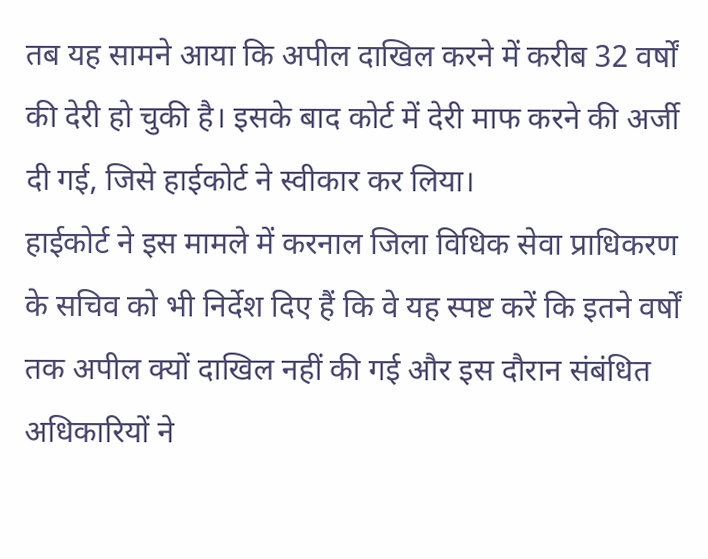तब यह सामने आया कि अपील दाखिल करने में करीब 32 वर्षों की देरी हो चुकी है। इसके बाद कोर्ट में देरी माफ करने की अर्जी दी गई, जिसे हाईकोर्ट ने स्वीकार कर लिया।
हाईकोर्ट ने इस मामले में करनाल जिला विधिक सेवा प्राधिकरण के सचिव को भी निर्देश दिए हैं कि वे यह स्पष्ट करें कि इतने वर्षों तक अपील क्यों दाखिल नहीं की गई और इस दौरान संबंधित अधिकारियों ने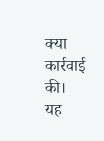क्या कार्रवाई की।
यह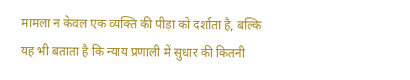मामला न केवल एक व्यक्ति की पीड़ा को दर्शाता है, बल्कि यह भी बताता है कि न्याय प्रणाली में सुधार की कितनी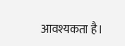आवश्यकता है।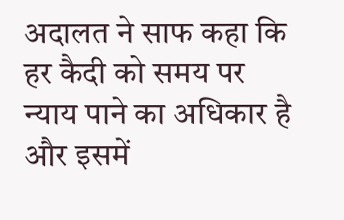अदालत ने साफ कहा कि हर कैदी को समय पर न्याय पाने का अधिकार है और इसमें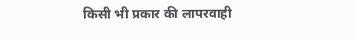किसी भी प्रकार की लापरवाही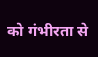को गंभीरता से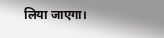लिया जाएगा।